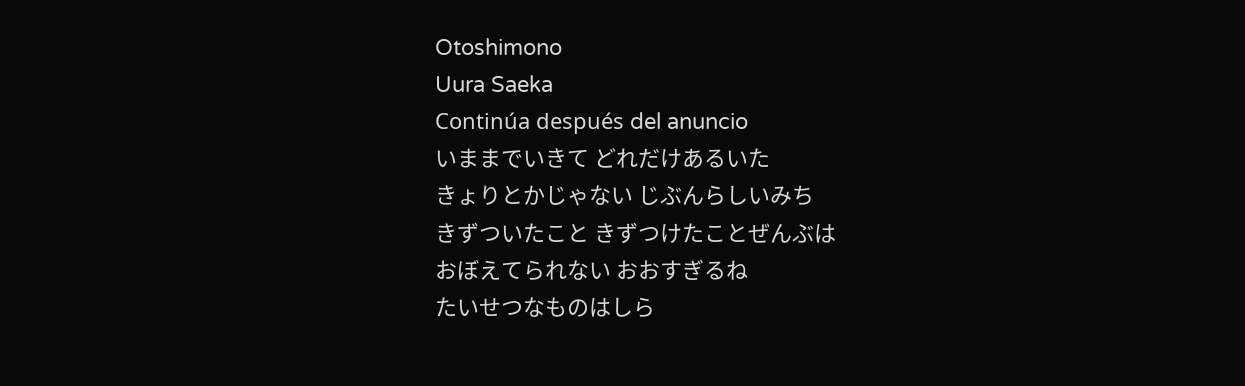Otoshimono
Uura Saeka
Continúa después del anuncio
いままでいきて どれだけあるいた
きょりとかじゃない じぶんらしいみち
きずついたこと きずつけたことぜんぶは
おぼえてられない おおすぎるね
たいせつなものはしら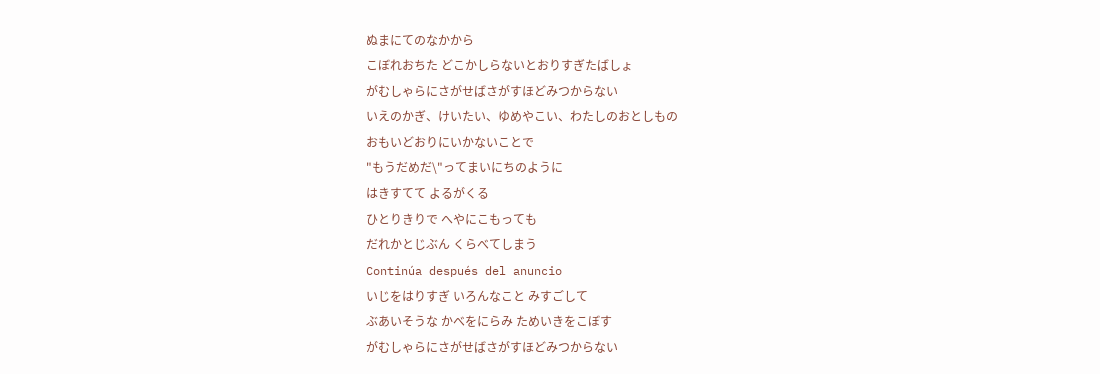ぬまにてのなかから
こぼれおちた どこかしらないとおりすぎたばしょ
がむしゃらにさがせばさがすほどみつからない
いえのかぎ、けいたい、ゆめやこい、わたしのおとしもの
おもいどおりにいかないことで
"もうだめだ\"ってまいにちのように
はきすてて よるがくる
ひとりきりで へやにこもっても
だれかとじぶん くらべてしまう
Continúa después del anuncio
いじをはりすぎ いろんなこと みすごして
ぶあいそうな かべをにらみ ためいきをこぼす
がむしゃらにさがせばさがすほどみつからない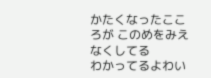かたくなったこころが このめをみえなくしてる
わかってるよわい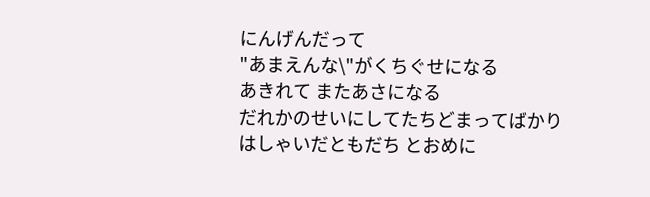にんげんだって
"あまえんな\"がくちぐせになる
あきれて またあさになる
だれかのせいにしてたちどまってばかり
はしゃいだともだち とおめに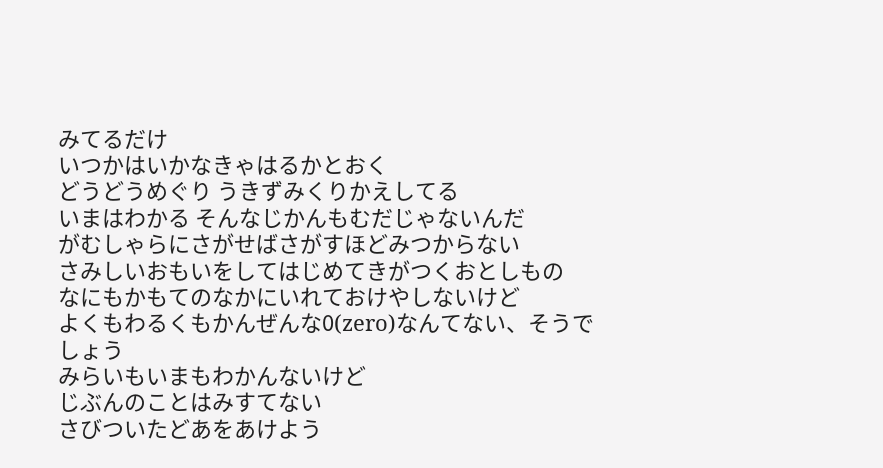みてるだけ
いつかはいかなきゃはるかとおく
どうどうめぐり うきずみくりかえしてる
いまはわかる そんなじかんもむだじゃないんだ
がむしゃらにさがせばさがすほどみつからない
さみしいおもいをしてはじめてきがつくおとしもの
なにもかもてのなかにいれておけやしないけど
よくもわるくもかんぜんな0(zero)なんてない、そうでしょう
みらいもいまもわかんないけど
じぶんのことはみすてない
さびついたどあをあけよう